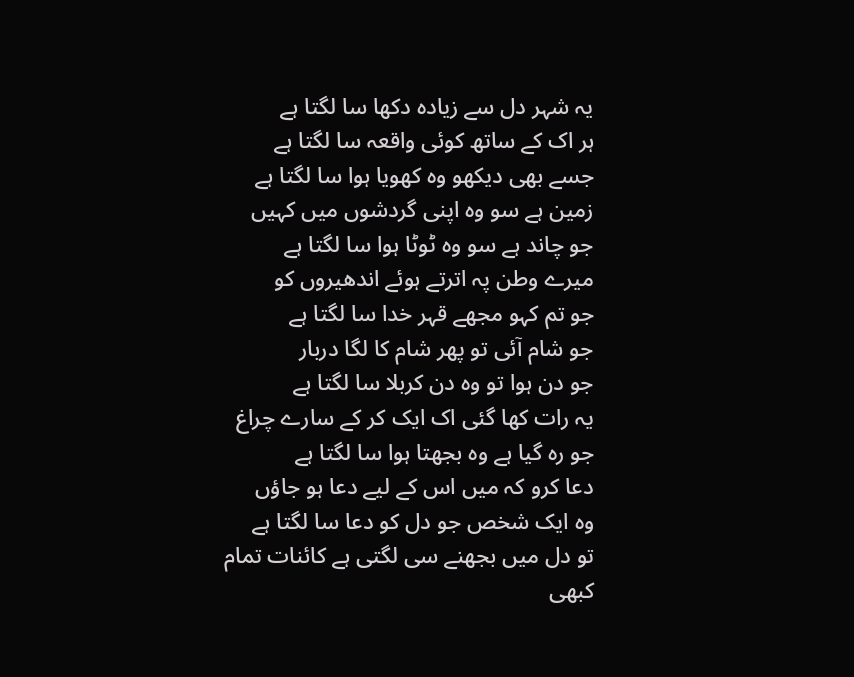یہ شہر دل سے زیادہ دکھا سا لگتا ہے
ہر اک کے ساتھ کوئی واقعہ سا لگتا ہے
جسے بھی دیکھو وہ کھویا ہوا سا لگتا ہے
زمین ہے سو وہ اپنی گردشوں میں کہیں
جو چاند ہے سو وہ ٹوٹا ہوا سا لگتا ہے
میرے وطن پہ اترتے ہوئے اندھیروں کو
جو تم کہو مجھے قہر خدا سا لگتا ہے
جو شام آئی تو پھر شام کا لگا دربار
جو دن ہوا تو وہ دن کربلا سا لگتا ہے
یہ رات کھا گئی اک ایک کر کے سارے چراغ
جو رہ گیا ہے وہ بجھتا ہوا سا لگتا ہے
دعا کرو کہ میں اس کے لیے دعا ہو جاؤں
وہ ایک شخص جو دل کو دعا سا لگتا ہے
تو دل میں بجھنے سی لگتی ہے کائنات تمام
کبھی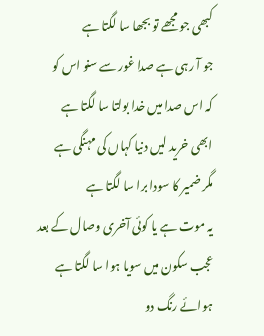کبھی جو مجھے تو بجھا سا لگتا ہے
جو آ رہی ہے صدا غور سے سنو اس کو
کہ اس صدا میں خدا بولتا سا لگتا ہے
ابھی خرید لیں دنیا کہاں کی مہنگی ہے
مگر ضمیر کا سودا برا سا لگتا ہے
یہ موت ہے یا کوئی آخری وصال کے بعد
عجب سکون میں سویا ہوا سا لگتا ہے
ہوائے رنگ دو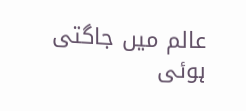عالم میں جاگتی ہوئی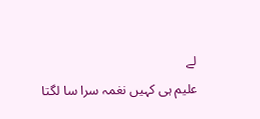لے
علیم ہی کہیں نغمہ سرا سا لگتا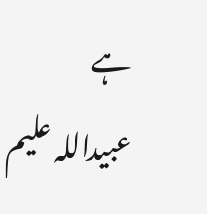ہے
عبیداللہ علیم